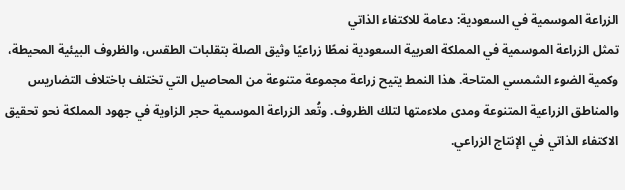الزراعة الموسمية في السعودية: دعامة للاكتفاء الذاتي
تمثل الزراعة الموسمية في المملكة العربية السعودية نمطًا زراعيًا وثيق الصلة بتقلبات الطقس، والظروف البيئية المحيطة، وكمية الضوء الشمسي المتاحة. هذا النمط يتيح زراعة مجموعة متنوعة من المحاصيل التي تختلف باختلاف التضاريس والمناطق الزراعية المتنوعة ومدى ملاءمتها لتلك الظروف. وتُعد الزراعة الموسمية حجر الزاوية في جهود المملكة نحو تحقيق الاكتفاء الذاتي في الإنتاج الزراعي.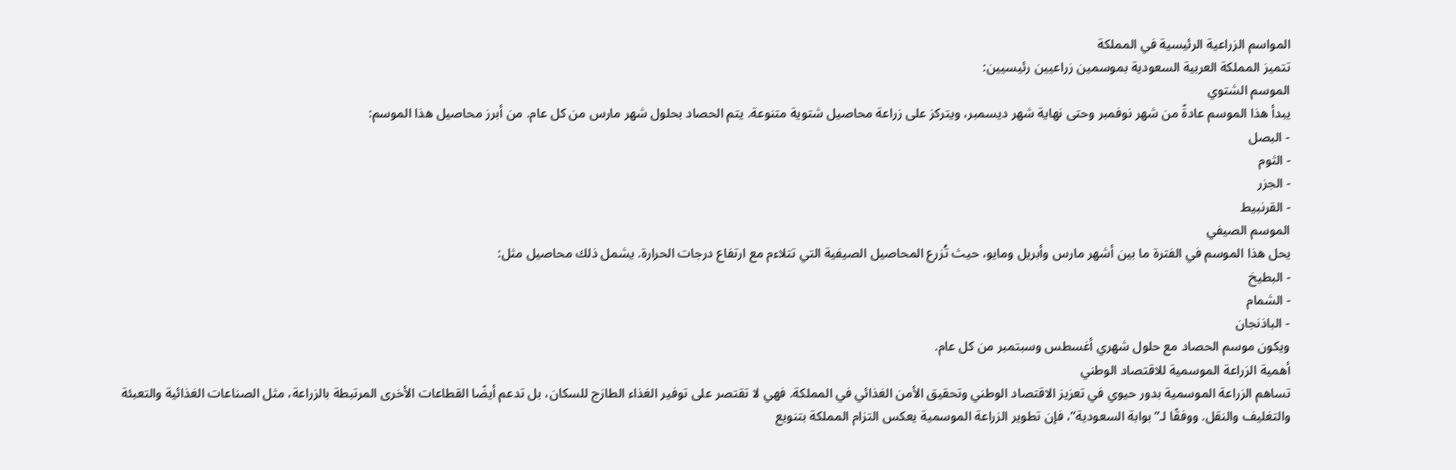المواسم الزراعية الرئيسية في المملكة
تتميز المملكة العربية السعودية بموسمين زراعيين رئيسيين:
الموسم الشتوي
يبدأ هذا الموسم عادةً من شهر نوفمبر وحتى نهاية شهر ديسمبر، ويتركز على زراعة محاصيل شتوية متنوعة. يتم الحصاد بحلول شهر مارس من كل عام. من أبرز محاصيل هذا الموسم:
- البصل
- الثوم
- الجزر
- القرنبيط
الموسم الصيفي
يحل هذا الموسم في الفترة ما بين أشهر مارس وأبريل ومايو، حيث تُزرع المحاصيل الصيفية التي تتلاءم مع ارتفاع درجات الحرارة. يشمل ذلك محاصيل مثل:
- البطيخ
- الشمام
- الباذنجان
ويكون موسم الحصاد مع حلول شهري أغسطس وسبتمبر من كل عام.
أهمية الزراعة الموسمية للاقتصاد الوطني
تساهم الزراعة الموسمية بدور حيوي في تعزيز الاقتصاد الوطني وتحقيق الأمن الغذائي في المملكة. فهي لا تقتصر على توفير الغذاء الطازج للسكان، بل تدعم أيضًا القطاعات الأخرى المرتبطة بالزراعة، مثل الصناعات الغذائية والتعبئة والتغليف والنقل. ووفقًا لـ”بوابة السعودية”، فإن تطوير الزراعة الموسمية يعكس التزام المملكة بتنويع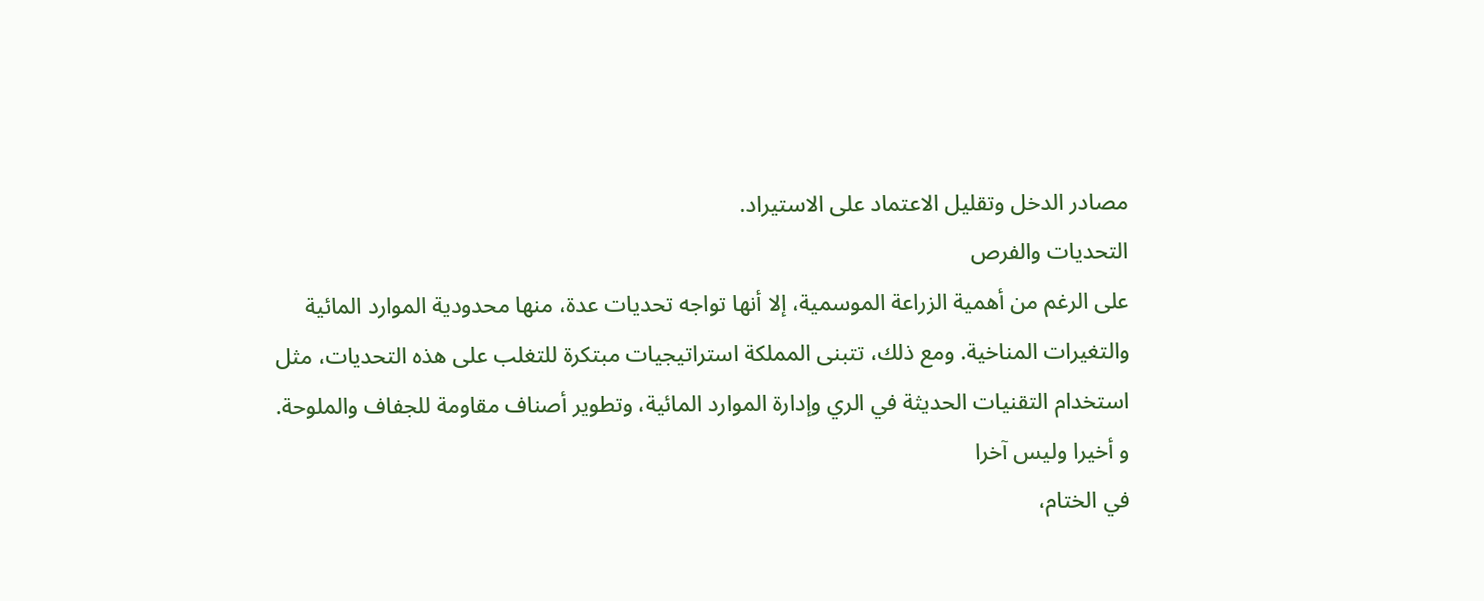مصادر الدخل وتقليل الاعتماد على الاستيراد.
التحديات والفرص
على الرغم من أهمية الزراعة الموسمية، إلا أنها تواجه تحديات عدة، منها محدودية الموارد المائية والتغيرات المناخية. ومع ذلك، تتبنى المملكة استراتيجيات مبتكرة للتغلب على هذه التحديات، مثل استخدام التقنيات الحديثة في الري وإدارة الموارد المائية، وتطوير أصناف مقاومة للجفاف والملوحة.
و أخيرا وليس آخرا
في الختام،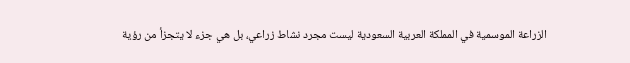الزراعة الموسمية في المملكة العربية السعودية ليست مجرد نشاط زراعي، بل هي جزء لا يتجزأ من رؤية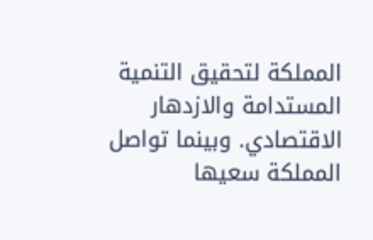المملكة لتحقيق التنمية المستدامة والازدهار الاقتصادي. وبينما تواصل المملكة سعيها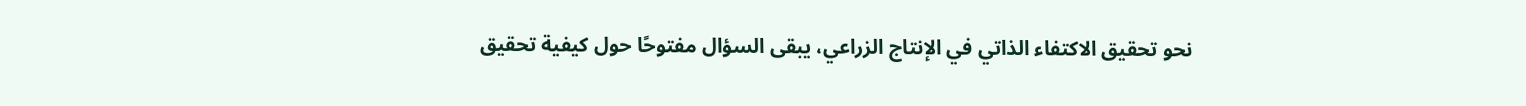نحو تحقيق الاكتفاء الذاتي في الإنتاج الزراعي، يبقى السؤال مفتوحًا حول كيفية تحقيق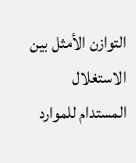التوازن الأمثل بين الاستغلال المستدام للموارد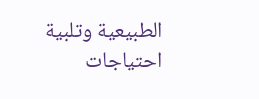الطبيعية وتلبية احتياجات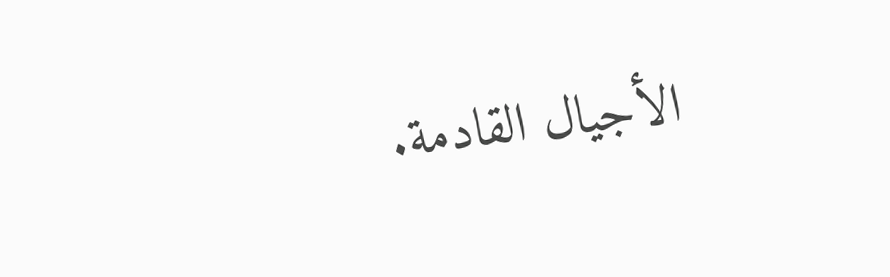الأجيال القادمة.